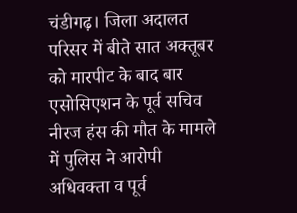चंडीगढ़। जिला अदालत परिसर में बीते सात अक्तूबर को मारपीट के बाद बार एसोसिएशन के पूर्व सचिव नीरज हंस की मौत के मामले में पुलिस ने आरोपी अधिवक्ता व पूर्व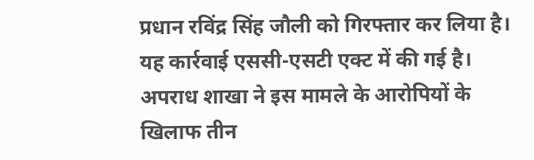प्रधान रविंद्र सिंह जौली को गिरफ्तार कर लिया है। यह कार्रवाई एससी-एसटी एक्ट में की गई है। अपराध शाखा ने इस मामले के आरोपियों के खिलाफ तीन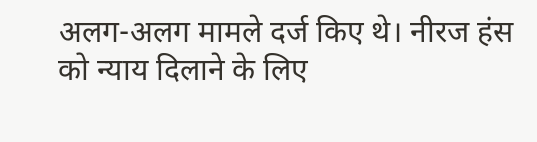अलग-अलग मामले दर्ज किए थे। नीरज हंस को न्याय दिलाने के लिए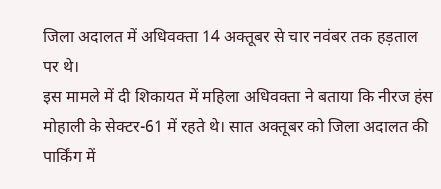जिला अदालत में अधिवक्ता 14 अक्तूबर से चार नवंबर तक हड़ताल पर थे।
इस मामले में दी शिकायत में महिला अधिवक्ता ने बताया कि नीरज हंस मोहाली के सेक्टर-61 में रहते थे। सात अक्तूबर को जिला अदालत की पार्किंग में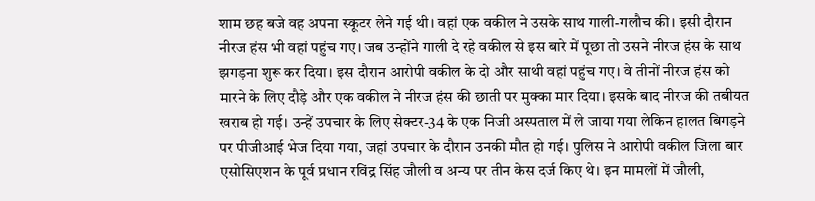शाम छह बजे वह अपना स्कूटर लेने गई थी। वहां एक वकील ने उसके साथ गाली-गलौच की। इसी दौरान नीरज हंस भी वहां पहुंच गए। जब उन्होंने गाली दे रहे वकील से इस बारे में पूछा तो उसने नीरज हंस के साथ झगड़ना शुरू कर दिया। इस दौरान आरोपी वकील के दो और साथी वहां पहुंच गए। वे तीनों नीरज हंस को मारने के लिए दौड़े और एक वकील ने नीरज हंस की छाती पर मुक्का मार दिया। इसके बाद नीरज की तबीयत खराब हो गई। उन्हें उपचार के लिए सेक्टर-34 के एक निजी अस्पताल में ले जाया गया लेकिन हालत बिगड़ने पर पीजीआई भेज दिया गया, जहां उपचार के दौरान उनकी मौत हो गई। पुलिस ने आरोपी वकील जिला बार एसोसिएशन के पूर्व प्रधान रविंद्र सिंह जौली व अन्य पर तीन केस दर्ज किए थे। इन मामलों में जौली,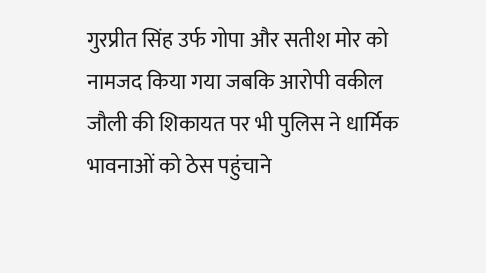गुरप्रीत सिंह उर्फ गोपा और सतीश मोर को नामजद किया गया जबकि आरोपी वकील जौली की शिकायत पर भी पुलिस ने धार्मिक भावनाओं को ठेस पहुंचाने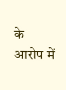के आरोप में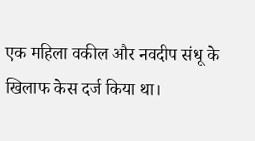एक महिला वकील और नवदीप संधू के खिलाफ केस दर्ज किया था।